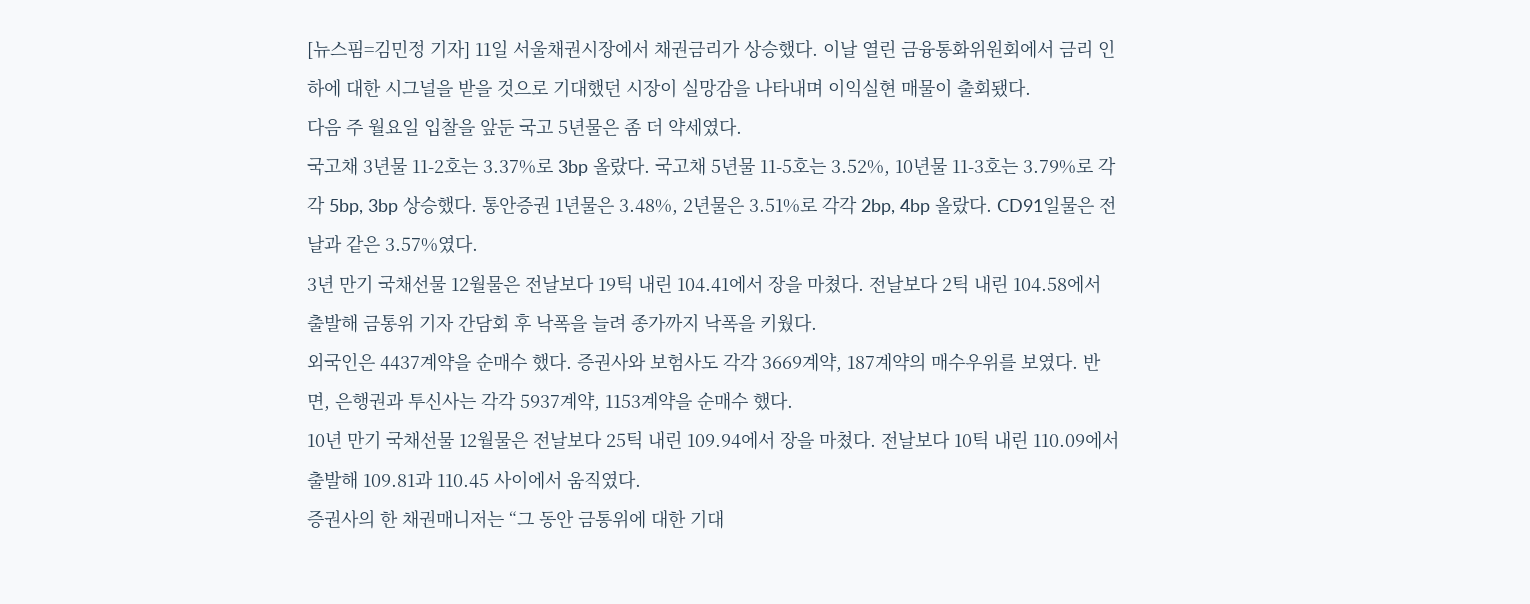[뉴스핌=김민정 기자] 11일 서울채권시장에서 채권금리가 상승했다. 이날 열린 금융통화위원회에서 금리 인하에 대한 시그널을 받을 것으로 기대했던 시장이 실망감을 나타내며 이익실현 매물이 출회됐다.
다음 주 월요일 입찰을 앞둔 국고 5년물은 좀 더 약세였다.
국고채 3년물 11-2호는 3.37%로 3bp 올랐다. 국고채 5년물 11-5호는 3.52%, 10년물 11-3호는 3.79%로 각각 5bp, 3bp 상승했다. 통안증권 1년물은 3.48%, 2년물은 3.51%로 각각 2bp, 4bp 올랐다. CD91일물은 전날과 같은 3.57%였다.
3년 만기 국채선물 12월물은 전날보다 19틱 내린 104.41에서 장을 마쳤다. 전날보다 2틱 내린 104.58에서 출발해 금통위 기자 간담회 후 낙폭을 늘려 종가까지 낙폭을 키웠다.
외국인은 4437계약을 순매수 했다. 증권사와 보험사도 각각 3669계약, 187계약의 매수우위를 보였다. 반면, 은행권과 투신사는 각각 5937계약, 1153계약을 순매수 했다.
10년 만기 국채선물 12월물은 전날보다 25틱 내린 109.94에서 장을 마쳤다. 전날보다 10틱 내린 110.09에서 출발해 109.81과 110.45 사이에서 움직였다.
증권사의 한 채권매니저는 “그 동안 금통위에 대한 기대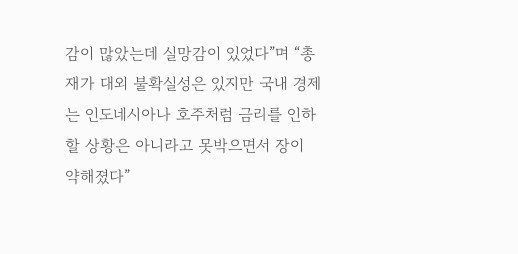감이 많았는데 실망감이 있었다”며 “총재가 대외 불확실성은 있지만 국내 경제는 인도네시아나 호주처럼 금리를 인하할 상황은 아니라고 못박으면서 장이 약해졌다”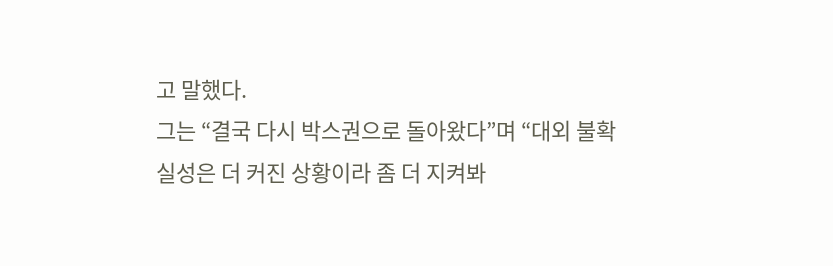고 말했다.
그는 “결국 다시 박스권으로 돌아왔다”며 “대외 불확실성은 더 커진 상황이라 좀 더 지켜봐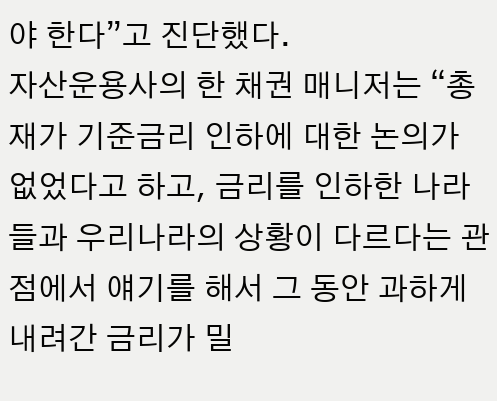야 한다”고 진단했다.
자산운용사의 한 채권 매니저는 “총재가 기준금리 인하에 대한 논의가 없었다고 하고, 금리를 인하한 나라들과 우리나라의 상황이 다르다는 관점에서 얘기를 해서 그 동안 과하게 내려간 금리가 밀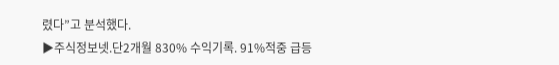렸다”고 분석했다.
▶주식정보넷.단2개월 830% 수익기록. 91%적중 급등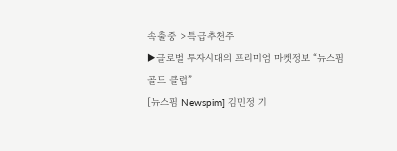속출중 >특급추천주
▶글로벌 투자시대의 프리미엄 마켓정보 “뉴스핌 골드 클럽”
[뉴스핌 Newspim] 김민정 기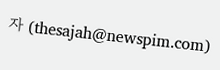자 (thesajah@newspim.com)